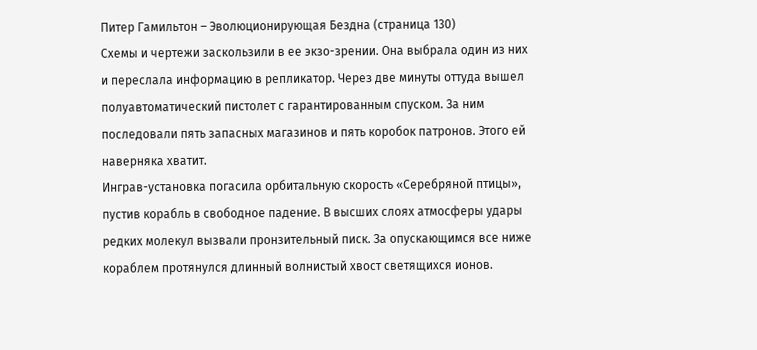Питер Гамильтон – Эволюционирующая Бездна (страница 130)
Схемы и чертежи заскользили в ее экзо-зрении. Она выбрала один из них и переслала информацию в репликатор. Через две минуты оттуда вышел полуавтоматический пистолет с гарантированным спуском. За ним последовали пять запасных магазинов и пять коробок патронов. Этого ей наверняка хватит.
Инграв-установка погасила орбитальную скорость «Серебряной птицы», пустив корабль в свободное падение. В высших слоях атмосферы удары редких молекул вызвали пронзительный писк. За опускающимся все ниже кораблем протянулся длинный волнистый хвост светящихся ионов.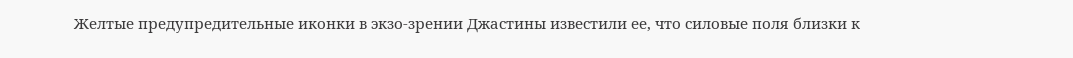Желтые предупредительные иконки в экзо-зрении Джастины известили ее, что силовые поля близки к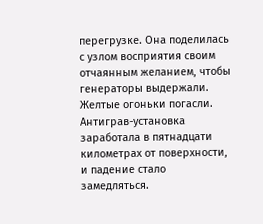перегрузке. Она поделилась с узлом восприятия своим отчаянным желанием, чтобы генераторы выдержали. Желтые огоньки погасли.
Антиграв-установка заработала в пятнадцати километрах от поверхности, и падение стало замедляться.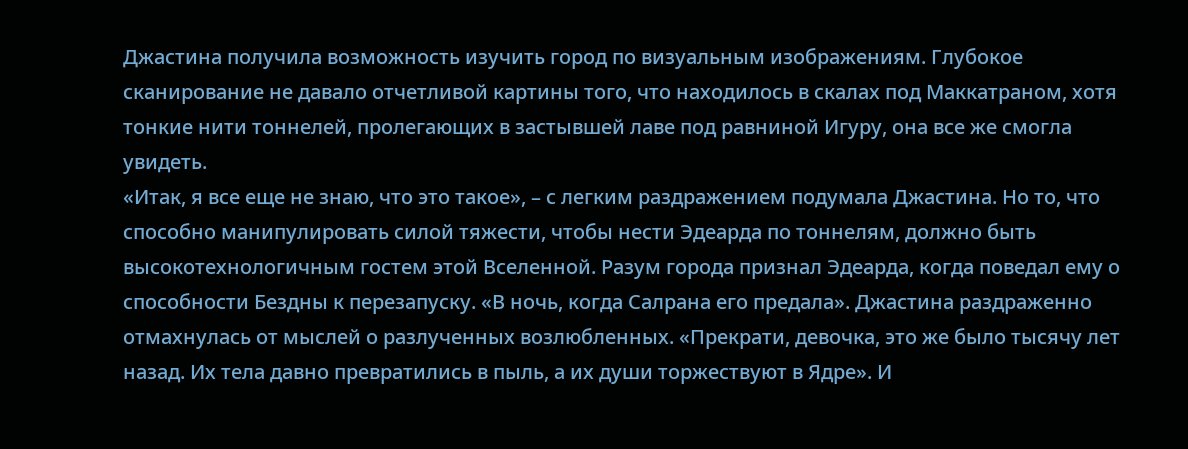Джастина получила возможность изучить город по визуальным изображениям. Глубокое сканирование не давало отчетливой картины того, что находилось в скалах под Маккатраном, хотя тонкие нити тоннелей, пролегающих в застывшей лаве под равниной Игуру, она все же смогла увидеть.
«Итак, я все еще не знаю, что это такое», – с легким раздражением подумала Джастина. Но то, что способно манипулировать силой тяжести, чтобы нести Эдеарда по тоннелям, должно быть высокотехнологичным гостем этой Вселенной. Разум города признал Эдеарда, когда поведал ему о способности Бездны к перезапуску. «В ночь, когда Салрана его предала». Джастина раздраженно отмахнулась от мыслей о разлученных возлюбленных. «Прекрати, девочка, это же было тысячу лет назад. Их тела давно превратились в пыль, а их души торжествуют в Ядре». И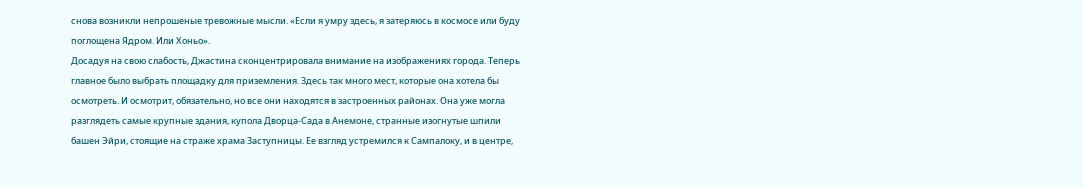снова возникли непрошеные тревожные мысли. «Если я умру здесь, я затеряюсь в космосе или буду поглощена Ядром. Или Хоньо».
Досадуя на свою слабость, Джастина сконцентрировала внимание на изображениях города. Теперь главное было выбрать площадку для приземления. Здесь так много мест, которые она хотела бы осмотреть. И осмотрит, обязательно, но все они находятся в застроенных районах. Она уже могла разглядеть самые крупные здания, купола Дворца-Сада в Анемоне, странные изогнутые шпили башен Эйри, стоящие на страже храма Заступницы. Ее взгляд устремился к Сампалоку, и в центре,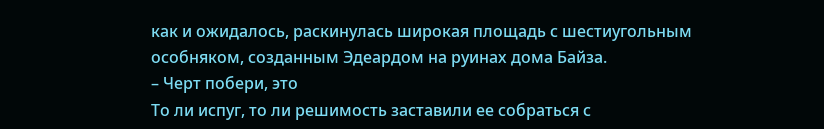как и ожидалось, раскинулась широкая площадь с шестиугольным особняком, созданным Эдеардом на руинах дома Байза.
– Черт побери, это
То ли испуг, то ли решимость заставили ее собраться с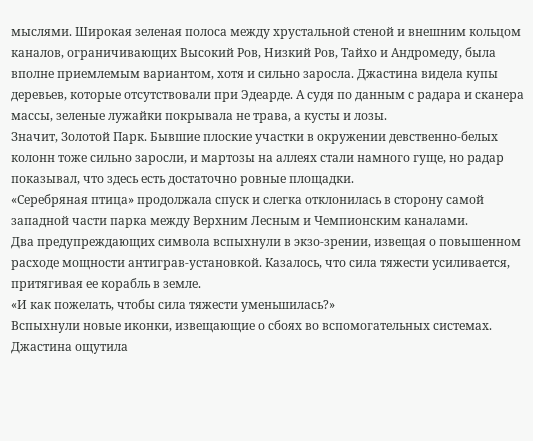мыслями. Широкая зеленая полоса между хрустальной стеной и внешним кольцом каналов, ограничивающих Высокий Ров, Низкий Ров, Тайхо и Андромеду, была вполне приемлемым вариантом, хотя и сильно заросла. Джастина видела купы деревьев, которые отсутствовали при Эдеарде. А судя по данным с радара и сканера массы, зеленые лужайки покрывала не трава, а кусты и лозы.
Значит, Золотой Парк. Бывшие плоские участки в окружении девственно-белых колонн тоже сильно заросли, и мартозы на аллеях стали намного гуще, но радар показывал, что здесь есть достаточно ровные площадки.
«Серебряная птица» продолжала спуск и слегка отклонилась в сторону самой западной части парка между Верхним Лесным и Чемпионским каналами.
Два предупреждающих символа вспыхнули в экзо-зрении, извещая о повышенном расходе мощности антиграв-установкой. Казалось, что сила тяжести усиливается, притягивая ее корабль в земле.
«И как пожелать, чтобы сила тяжести уменьшилась?»
Вспыхнули новые иконки, извещающие о сбоях во вспомогательных системах. Джастина ощутила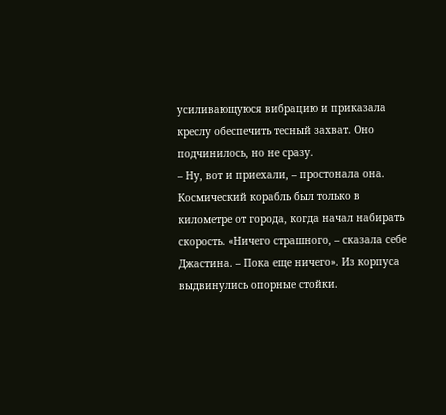усиливающуюся вибрацию и приказала креслу обеспечить тесный захват. Оно подчинилось, но не сразу.
– Ну, вот и приехали, – простонала она.
Космический корабль был только в километре от города, когда начал набирать скорость. «Ничего страшного, – сказала себе Джастина. – Пока еще ничего». Из корпуса выдвинулись опорные стойки.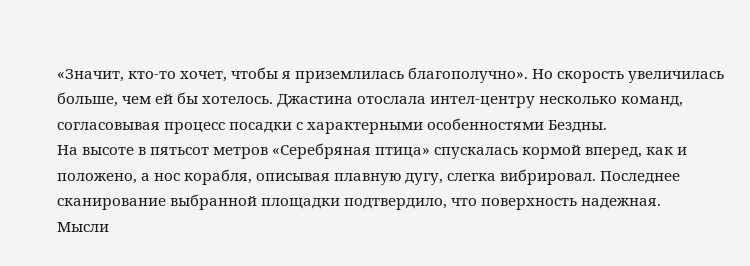«Значит, кто-то хочет, чтобы я приземлилась благополучно». Но скорость увеличилась больше, чем ей бы хотелось. Джастина отослала интел-центру несколько команд, согласовывая процесс посадки с характерными особенностями Бездны.
На высоте в пятьсот метров «Серебряная птица» спускалась кормой вперед, как и положено, а нос корабля, описывая плавную дугу, слегка вибрировал. Последнее сканирование выбранной площадки подтвердило, что поверхность надежная.
Мысли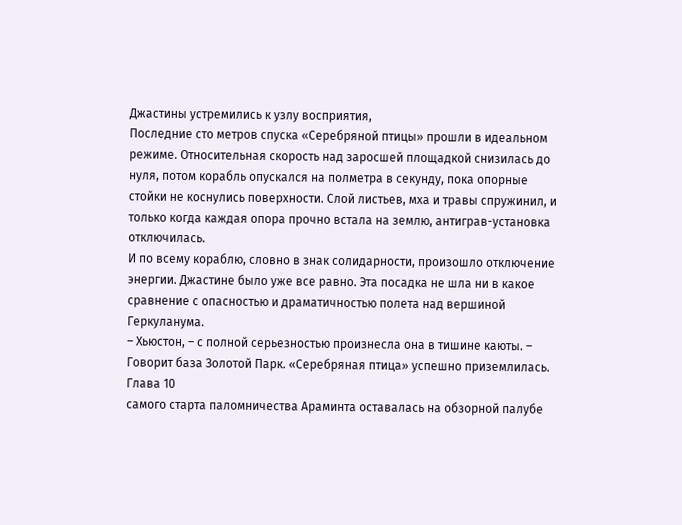Джастины устремились к узлу восприятия,
Последние сто метров спуска «Серебряной птицы» прошли в идеальном режиме. Относительная скорость над заросшей площадкой снизилась до нуля, потом корабль опускался на полметра в секунду, пока опорные стойки не коснулись поверхности. Слой листьев, мха и травы спружинил, и только когда каждая опора прочно встала на землю, антиграв-установка отключилась.
И по всему кораблю, словно в знак солидарности, произошло отключение энергии. Джастине было уже все равно. Эта посадка не шла ни в какое сравнение с опасностью и драматичностью полета над вершиной Геркуланума.
– Хьюстон, – с полной серьезностью произнесла она в тишине каюты. – Говорит база Золотой Парк. «Серебряная птица» успешно приземлилась.
Глава 10
самого старта паломничества Араминта оставалась на обзорной палубе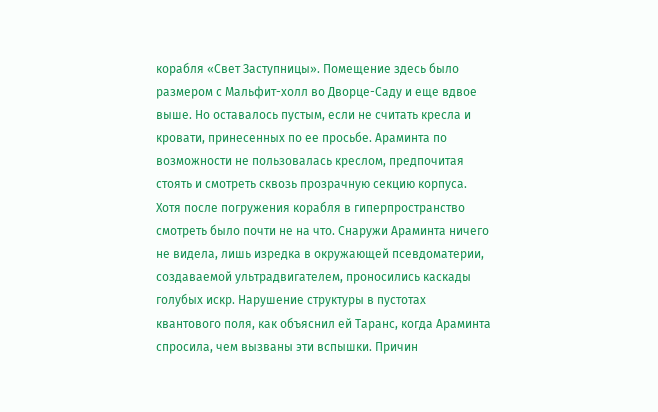корабля «Свет Заступницы». Помещение здесь было размером с Мальфит-холл во Дворце-Саду и еще вдвое выше. Но оставалось пустым, если не считать кресла и кровати, принесенных по ее просьбе. Араминта по возможности не пользовалась креслом, предпочитая стоять и смотреть сквозь прозрачную секцию корпуса. Хотя после погружения корабля в гиперпространство смотреть было почти не на что. Снаружи Араминта ничего не видела, лишь изредка в окружающей псевдоматерии, создаваемой ультрадвигателем, проносились каскады голубых искр. Нарушение структуры в пустотах квантового поля, как объяснил ей Таранс, когда Араминта спросила, чем вызваны эти вспышки. Причин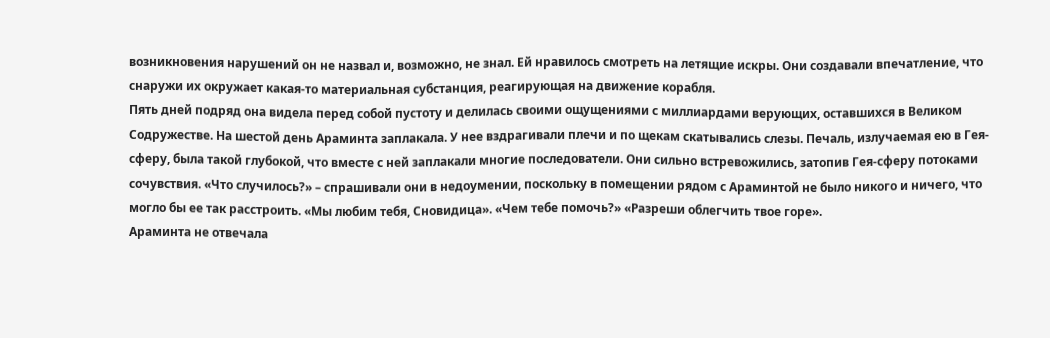возникновения нарушений он не назвал и, возможно, не знал. Ей нравилось смотреть на летящие искры. Они создавали впечатление, что снаружи их окружает какая-то материальная субстанция, реагирующая на движение корабля.
Пять дней подряд она видела перед собой пустоту и делилась своими ощущениями с миллиардами верующих, оставшихся в Великом Содружестве. На шестой день Араминта заплакала. У нее вздрагивали плечи и по щекам скатывались слезы. Печаль, излучаемая ею в Гея-сферу, была такой глубокой, что вместе с ней заплакали многие последователи. Они сильно встревожились, затопив Гея-сферу потоками сочувствия. «Что случилось?» – спрашивали они в недоумении, поскольку в помещении рядом с Араминтой не было никого и ничего, что могло бы ее так расстроить. «Мы любим тебя, Сновидица». «Чем тебе помочь?» «Разреши облегчить твое горе».
Араминта не отвечала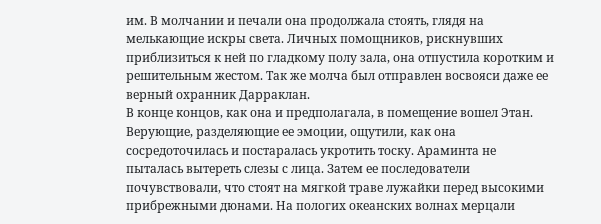им. В молчании и печали она продолжала стоять, глядя на мелькающие искры света. Личных помощников, рискнувших приблизиться к ней по гладкому полу зала, она отпустила коротким и решительным жестом. Так же молча был отправлен восвояси даже ее верный охранник Дарраклан.
В конце концов, как она и предполагала, в помещение вошел Этан. Верующие, разделяющие ее эмоции, ощутили, как она сосредоточилась и постаралась укротить тоску. Араминта не пыталась вытереть слезы с лица. Затем ее последователи почувствовали, что стоят на мягкой траве лужайки перед высокими прибрежными дюнами. На пологих океанских волнах мерцали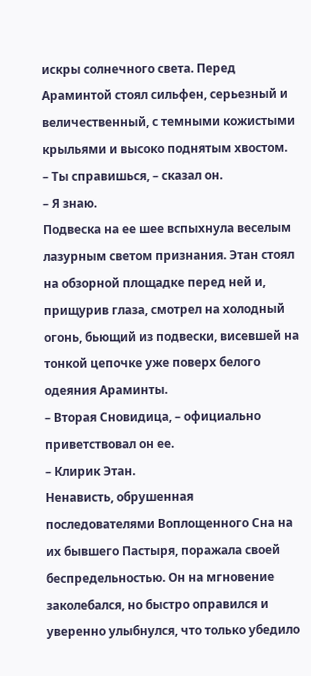искры солнечного света. Перед Араминтой стоял сильфен, серьезный и величественный, с темными кожистыми крыльями и высоко поднятым хвостом.
– Ты справишься, – сказал он.
– Я знаю.
Подвеска на ее шее вспыхнула веселым лазурным светом признания. Этан стоял на обзорной площадке перед ней и, прищурив глаза, смотрел на холодный огонь, бьющий из подвески, висевшей на тонкой цепочке уже поверх белого одеяния Араминты.
– Вторая Сновидица, – официально приветствовал он ее.
– Клирик Этан.
Ненависть, обрушенная последователями Воплощенного Сна на их бывшего Пастыря, поражала своей беспредельностью. Он на мгновение заколебался, но быстро оправился и уверенно улыбнулся, что только убедило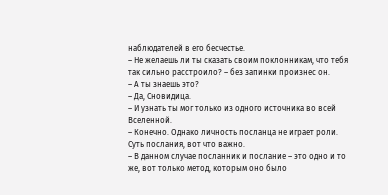наблюдателей в его бесчестье.
– Не желаешь ли ты сказать своим поклонникам, что тебя так сильно расстроило? – без запинки произнес он.
– А ты знаешь это?
– Да, Сновидица.
– И узнать ты мог только из одного источника во всей Вселенной.
– Конечно. Однако личность посланца не играет роли. Суть послания, вот что важно.
– В данном случае посланник и послание – это одно и то же, вот только метод, которым оно было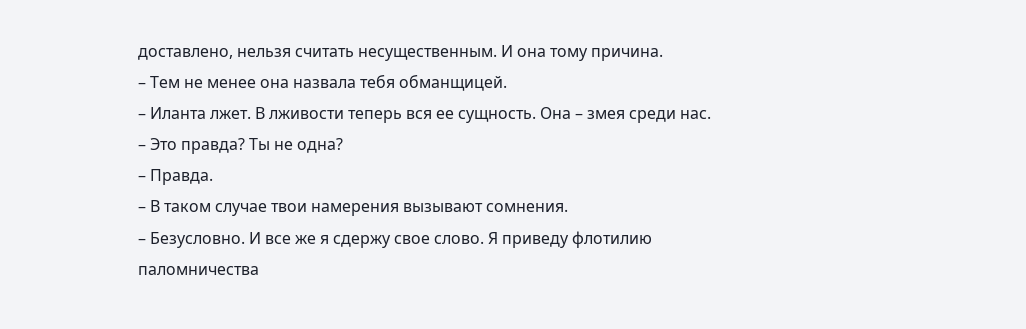доставлено, нельзя считать несущественным. И она тому причина.
– Тем не менее она назвала тебя обманщицей.
– Иланта лжет. В лживости теперь вся ее сущность. Она – змея среди нас.
– Это правда? Ты не одна?
– Правда.
– В таком случае твои намерения вызывают сомнения.
– Безусловно. И все же я сдержу свое слово. Я приведу флотилию паломничества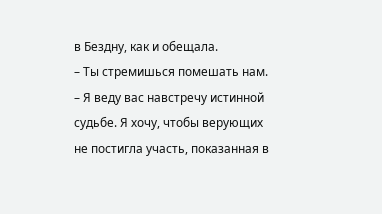в Бездну, как и обещала.
– Ты стремишься помешать нам.
– Я веду вас навстречу истинной судьбе. Я хочу, чтобы верующих не постигла участь, показанная в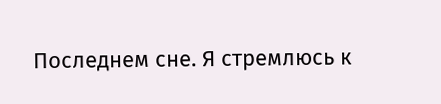Последнем сне. Я стремлюсь к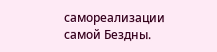самореализации самой Бездны.